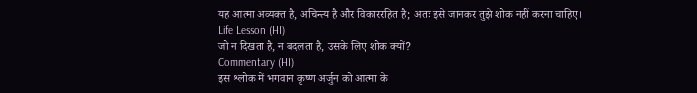यह आत्मा अव्यक्त है, अचिन्त्य है और विकाररहित है; अतः इसे जानकर तुझे शोक नहीं करना चाहिए।
Life Lesson (HI)
जो न दिखता है, न बदलता है, उसके लिए शोक क्यों?
Commentary (HI)
इस श्लोक में भगवान कृष्ण अर्जुन को आत्मा के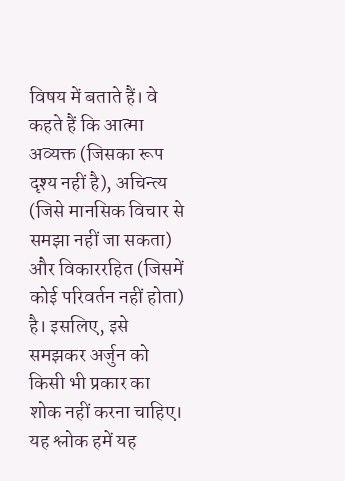विषय में बताते हैं। वे कहते हैं कि आत्मा अव्यक्त (जिसका रूप दृश्य नहीं है), अचिन्त्य (जिसे मानसिक विचार से समझा नहीं जा सकता) और विकाररहित (जिसमें कोई परिवर्तन नहीं होता) है। इसलिए, इसे समझकर अर्जुन को किसी भी प्रकार का शोक नहीं करना चाहिए।
यह श्लोक हमें यह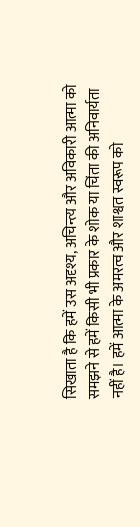सिखाता है कि हमें उस अदृश्य, अचिन्त्य और अविकारी आत्मा को समझने से हमें किसी भी प्रकार के शोक या चिंता की अनिवार्यता नहीं है। हमें आत्मा के अमरत्व और शाश्वत स्वरूप को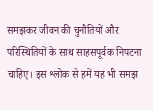समझकर जीवन की चुनौतियों और परिस्थितियों के साथ साहसपूर्वक निपटना चाहिए। इस श्लोक से हमें यह भी समझ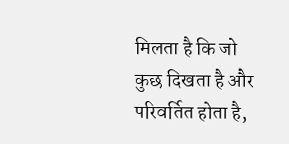मिलता है कि जो कुछ दिखता है और परिवर्तित होता है,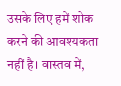उसके लिए हमें शोक करने की आवश्यकता नहीं है। वास्तव में,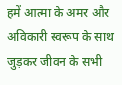हमें आत्मा के अमर और अविकारी स्वरूप के साथ जुड़कर जीवन के सभी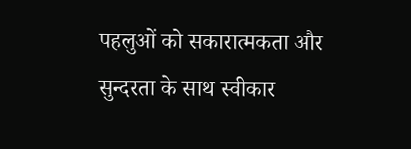पहलुओं को सकारात्मकता और सुन्दरता के साथ स्वीकार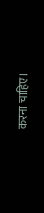करना चाहिए।